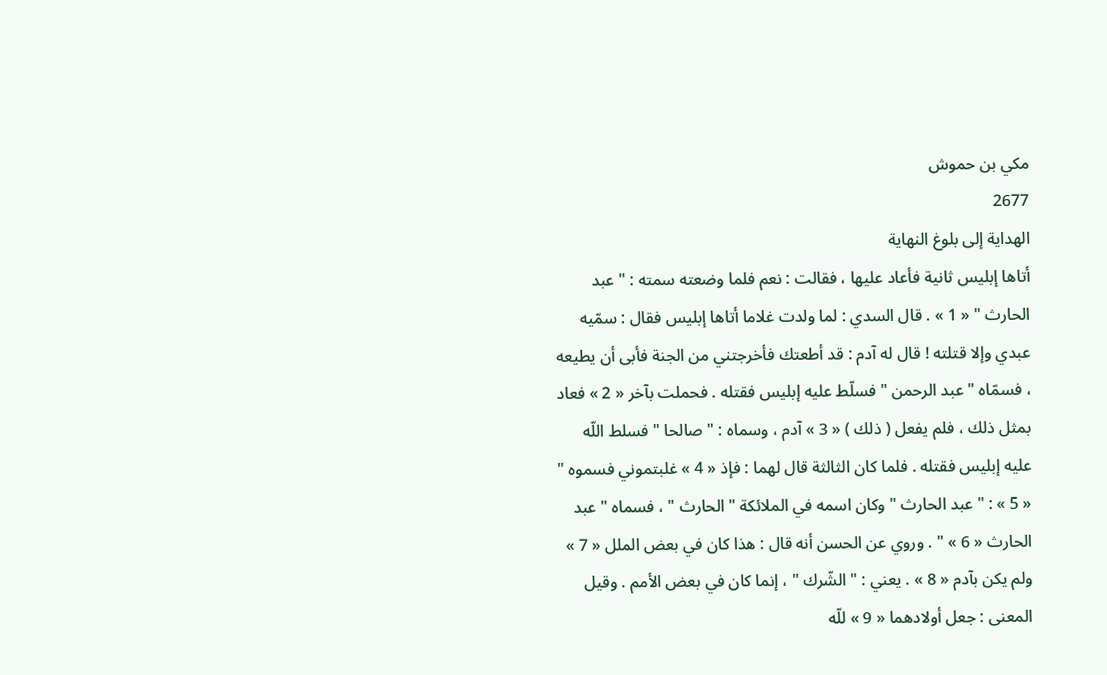مكي بن حموش
2677
الهداية إلى بلوغ النهاية
أتاها إبليس ثانية فأعاد عليها ، فقالت : نعم فلما وضعته سمته : " عبد الحارث " « 1 » . قال السدي : لما ولدت غلاما أتاها إبليس فقال : سمّيه عبدي وإلا قتلته ! قال له آدم : قد أطعتك فأخرجتني من الجنة فأبى أن يطيعه ، فسمّاه " عبد الرحمن " فسلّط عليه إبليس فقتله . فحملت بآخر « 2 » فعاد بمثل ذلك ، فلم يفعل ( ذلك ) « 3 » آدم ، وسماه : " صالحا " فسلط اللّه عليه إبليس فقتله . فلما كان الثالثة قال لهما : فإذ « 4 » غلبتموني فسموه " « 5 » : " عبد الحارث " وكان اسمه في الملائكة " الحارث " ، فسماه " عبد الحارث « 6 » " . وروي عن الحسن أنه قال : هذا كان في بعض الملل « 7 » ولم يكن بآدم « 8 » . يعني : " الشّرك " ، إنما كان في بعض الأمم . وقيل المعنى : جعل أولادهما « 9 » للّه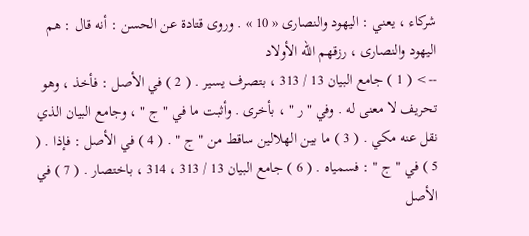شركاء ، يعني : اليهود والنصارى « 10 » . وروى قتادة عن الحسن : أنه قال : هم اليهود والنصارى ، رزقهم اللّه الأولاد
--> ( 1 ) جامع البيان 13 / 313 ، بتصرف يسير . ( 2 ) في الأصل : فأخذ ، وهو تحريف لا معنى له . وفي " ر " ، بأخرى . وأثبت ما في " ج " ، وجامع البيان الذي نقل عنه مكي . ( 3 ) ما بين الهلالين ساقط من " ج " . ( 4 ) في الأصل : فإذا . ( 5 ) في " ج " : فسمياه . ( 6 ) جامع البيان 13 / 313 ، 314 ، باختصار . ( 7 ) في الأصل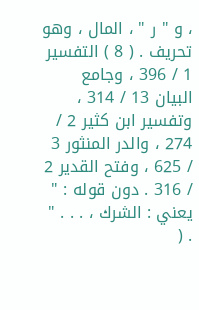، و " ر " ، المال ، وهو تحريف . ( 8 ) التفسير 1 / 396 ، وجامع البيان 13 / 314 ، وتفسير ابن كثير 2 / 274 ، والدر المنثور 3 / 625 ، وفتح القدير 2 / 316 . دون قوله : " يعني : الشرك ، . . . " . (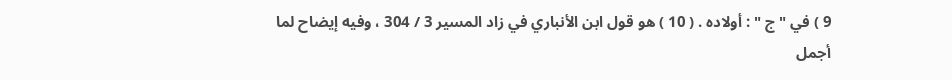9 ) في " ج " : أولاده . ( 10 ) هو قول ابن الأنباري في زاد المسير 3 / 304 ، وفيه إيضاح لما أجمل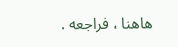هاهنا ، فراجعه .